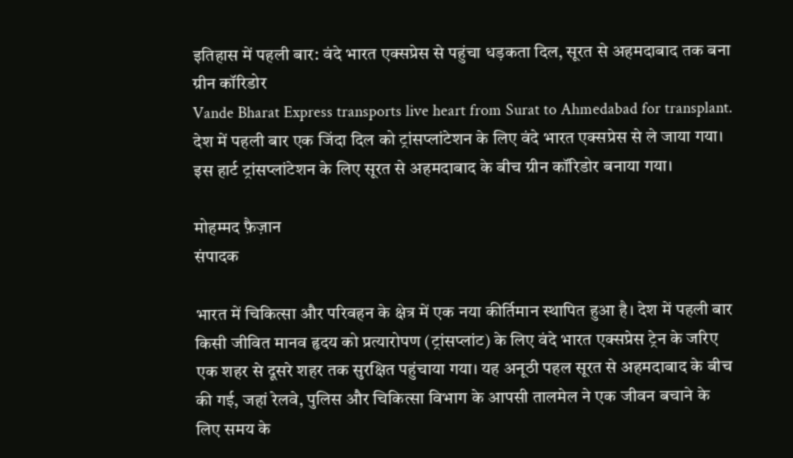इतिहास में पहली बार: वंदे भारत एक्सप्रेस से पहुंचा धड़कता दिल, सूरत से अहमदाबाद तक बना ग्रीन कॉरिडोर
Vande Bharat Express transports live heart from Surat to Ahmedabad for transplant. देश में पहली बार एक जिंदा दिल को ट्रांसप्लांटेशन के लिए वंदे भारत एक्सप्रेस से ले जाया गया। इस हार्ट ट्रांसप्लांटेशन के लिए सूरत से अहमदाबाद के बीच ग्रीन कॉरिडोर बनाया गया।

मोहम्मद फ़ैज़ान
संपादक

भारत में चिकित्सा और परिवहन के क्षेत्र में एक नया कीर्तिमान स्थापित हुआ है। देश में पहली बार किसी जीवित मानव हृदय को प्रत्यारोपण (ट्रांसप्लांट) के लिए वंदे भारत एक्सप्रेस ट्रेन के जरिए एक शहर से दूसरे शहर तक सुरक्षित पहुंचाया गया। यह अनूठी पहल सूरत से अहमदाबाद के बीच की गई, जहां रेलवे, पुलिस और चिकित्सा विभाग के आपसी तालमेल ने एक जीवन बचाने के लिए समय के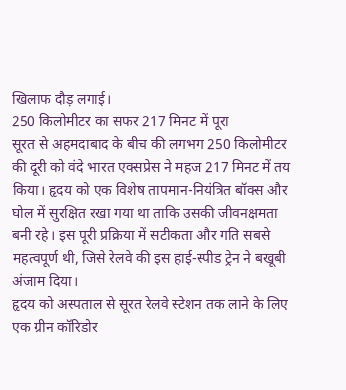खिलाफ दौड़ लगाई।
250 किलोमीटर का सफर 217 मिनट में पूरा
सूरत से अहमदाबाद के बीच की लगभग 250 किलोमीटर की दूरी को वंदे भारत एक्सप्रेस ने महज 217 मिनट में तय किया। हृदय को एक विशेष तापमान-नियंत्रित बॉक्स और घोल में सुरक्षित रखा गया था ताकि उसकी जीवनक्षमता बनी रहे। इस पूरी प्रक्रिया में सटीकता और गति सबसे महत्वपूर्ण थी, जिसे रेलवे की इस हाई-स्पीड ट्रेन ने बखूबी अंजाम दिया।
हृदय को अस्पताल से सूरत रेलवे स्टेशन तक लाने के लिए एक ग्रीन कॉरिडोर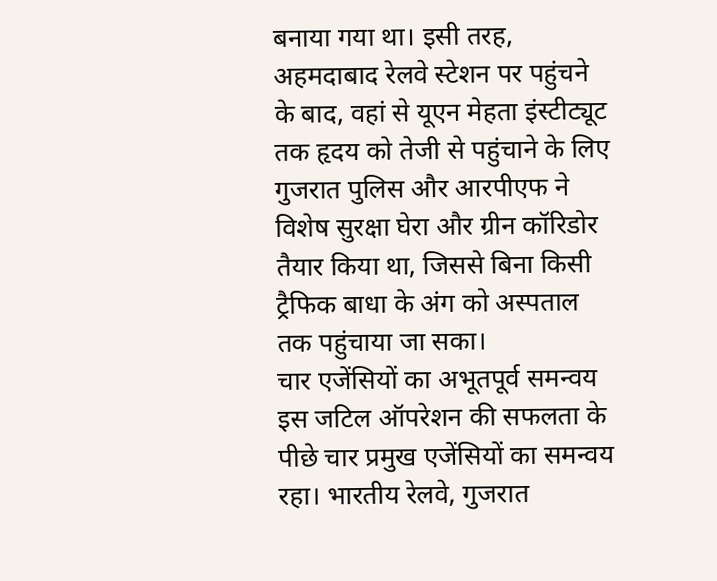बनाया गया था। इसी तरह, अहमदाबाद रेलवे स्टेशन पर पहुंचने के बाद, वहां से यूएन मेहता इंस्टीट्यूट तक हृदय को तेजी से पहुंचाने के लिए गुजरात पुलिस और आरपीएफ ने विशेष सुरक्षा घेरा और ग्रीन कॉरिडोर तैयार किया था, जिससे बिना किसी ट्रैफिक बाधा के अंग को अस्पताल तक पहुंचाया जा सका।
चार एजेंसियों का अभूतपूर्व समन्वय
इस जटिल ऑपरेशन की सफलता के पीछे चार प्रमुख एजेंसियों का समन्वय रहा। भारतीय रेलवे, गुजरात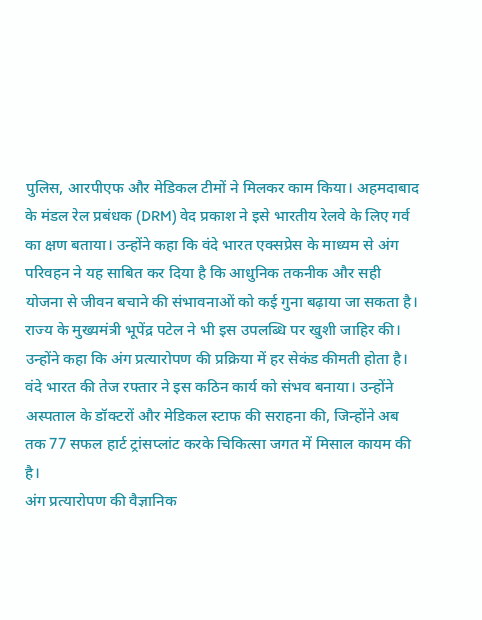पुलिस, आरपीएफ और मेडिकल टीमों ने मिलकर काम किया। अहमदाबाद के मंडल रेल प्रबंधक (DRM) वेद प्रकाश ने इसे भारतीय रेलवे के लिए गर्व का क्षण बताया। उन्होंने कहा कि वंदे भारत एक्सप्रेस के माध्यम से अंग परिवहन ने यह साबित कर दिया है कि आधुनिक तकनीक और सही योजना से जीवन बचाने की संभावनाओं को कई गुना बढ़ाया जा सकता है।
राज्य के मुख्यमंत्री भूपेंद्र पटेल ने भी इस उपलब्धि पर खुशी जाहिर की। उन्होंने कहा कि अंग प्रत्यारोपण की प्रक्रिया में हर सेकंड कीमती होता है। वंदे भारत की तेज रफ्तार ने इस कठिन कार्य को संभव बनाया। उन्होंने अस्पताल के डॉक्टरों और मेडिकल स्टाफ की सराहना की, जिन्होंने अब तक 77 सफल हार्ट ट्रांसप्लांट करके चिकित्सा जगत में मिसाल कायम की है।
अंग प्रत्यारोपण की वैज्ञानिक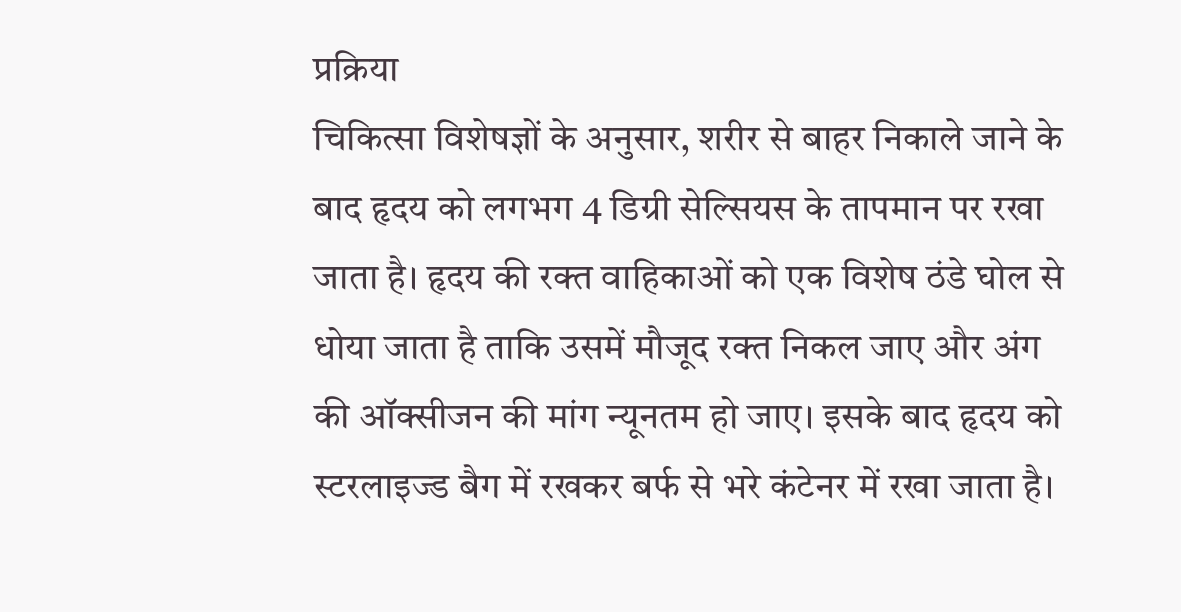प्रक्रिया
चिकित्सा विशेषज्ञों के अनुसार, शरीर से बाहर निकाले जाने के बाद हृदय को लगभग 4 डिग्री सेल्सियस के तापमान पर रखा जाता है। हृदय की रक्त वाहिकाओं को एक विशेष ठंडे घोल से धोया जाता है ताकि उसमें मौजूद रक्त निकल जाए और अंग की ऑक्सीजन की मांग न्यूनतम हो जाए। इसके बाद हृदय को स्टरलाइज्ड बैग में रखकर बर्फ से भरे कंटेनर में रखा जाता है।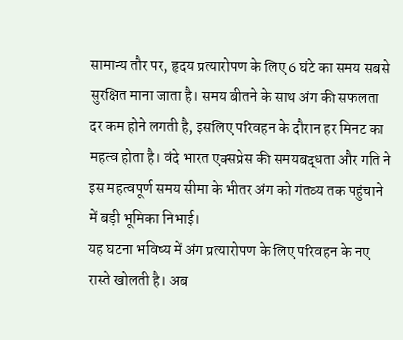सामान्य तौर पर, हृदय प्रत्यारोपण के लिए 6 घंटे का समय सबसे सुरक्षित माना जाता है। समय बीतने के साथ अंग की सफलता दर कम होने लगती है, इसलिए परिवहन के दौरान हर मिनट का महत्व होता है। वंदे भारत एक्सप्रेस की समयबद्धता और गति ने इस महत्वपूर्ण समय सीमा के भीतर अंग को गंतव्य तक पहुंचाने में बड़ी भूमिका निभाई।
यह घटना भविष्य में अंग प्रत्यारोपण के लिए परिवहन के नए रास्ते खोलती है। अब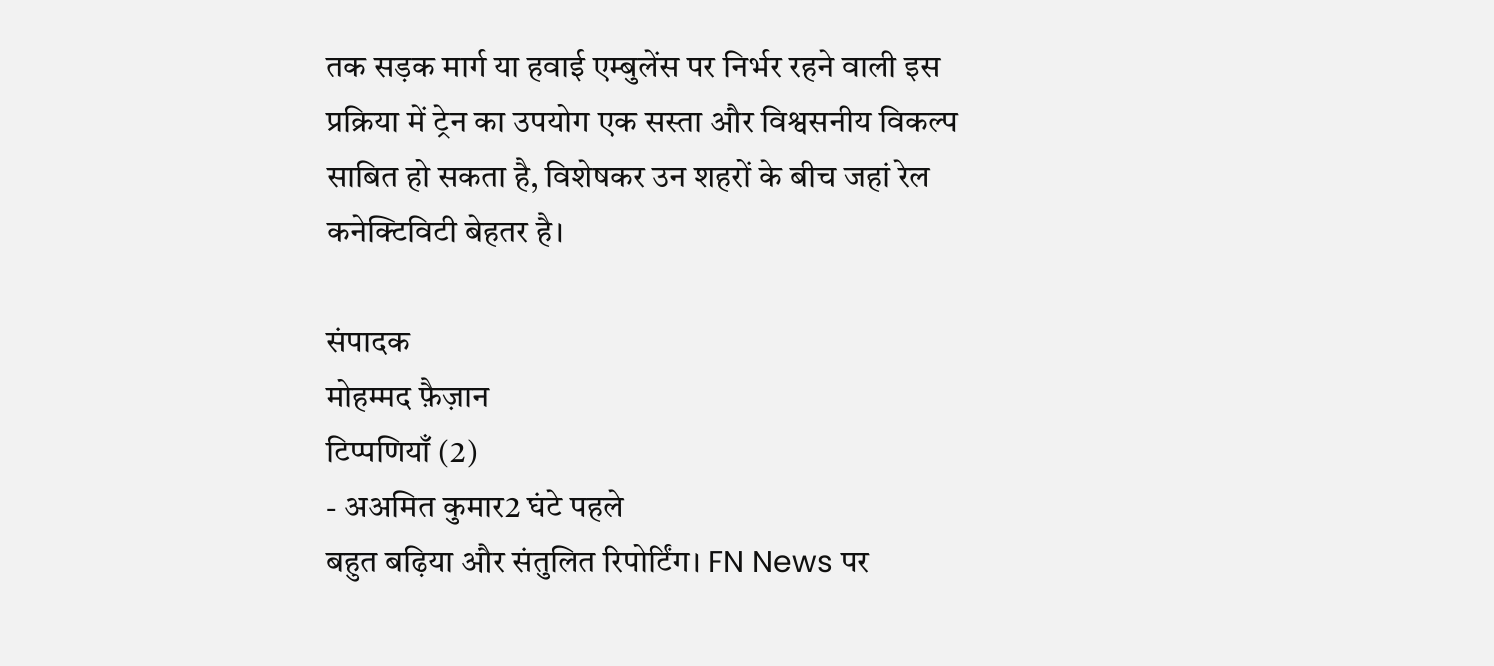तक सड़क मार्ग या हवाई एम्बुलेंस पर निर्भर रहने वाली इस प्रक्रिया में ट्रेन का उपयोग एक सस्ता और विश्वसनीय विकल्प साबित हो सकता है, विशेषकर उन शहरों के बीच जहां रेल कनेक्टिविटी बेहतर है।

संपादक
मोहम्मद फ़ैज़ान
टिप्पणियाँ (2)
- अअमित कुमार2 घंटे पहले
बहुत बढ़िया और संतुलित रिपोर्टिंग। FN News पर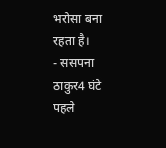भरोसा बना रहता है।
- ससपना ठाकुर4 घंटे पहले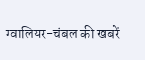ग्वालियर-चंबल की खबरें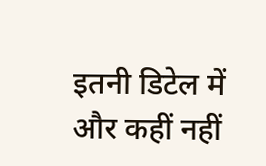इतनी डिटेल में और कहीं नहीं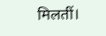मिलतीं।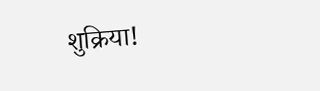शुक्रिया!